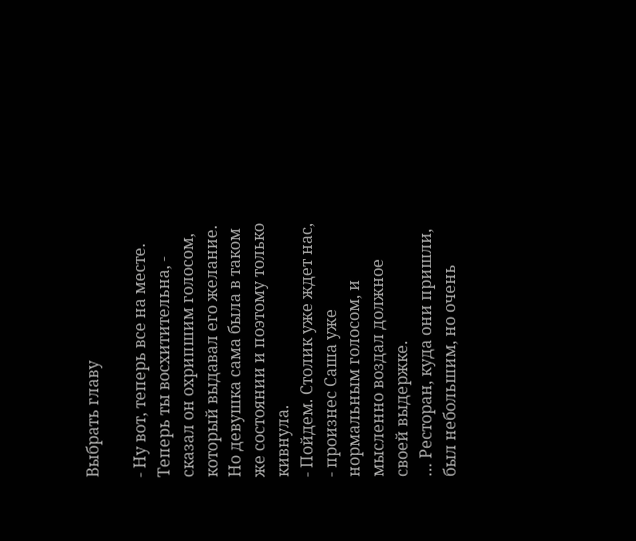Выбрать главу

- Ну вот, теперь все на месте. Теперь ты восхитительна, - сказал он охрипшим голосом, который выдавал его желание. Но девушка сама была в таком же состоянии и поэтому только кивнула.
- Пойдем. Столик уже ждет нас, - произнес Саша уже нормальным голосом, и мысленно воздал должное своей выдержке.
… Ресторан, куда они пришли, был небольшим, но очень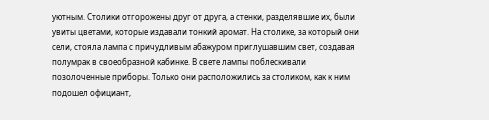уютным. Столики отгорожены друг от друга, а стенки, разделявшие их, были увиты цветами, которые издавали тонкий аромат. На столике, за который они сели, стояла лампа с причудливым абажуром приглушавшим свет, создавая полумрак в своеобразной кабинке. В свете лампы поблескивали позолоченные приборы. Только они расположились за столиком, как к ним подошел официант,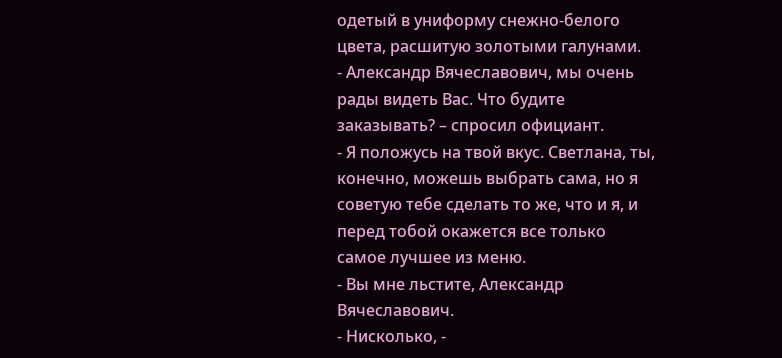одетый в униформу снежно-белого цвета, расшитую золотыми галунами.
- Александр Вячеславович, мы очень рады видеть Вас. Что будите заказывать? – спросил официант.
- Я положусь на твой вкус. Светлана, ты, конечно, можешь выбрать сама, но я советую тебе сделать то же, что и я, и перед тобой окажется все только самое лучшее из меню.
- Вы мне льстите, Александр Вячеславович.
- Нисколько, -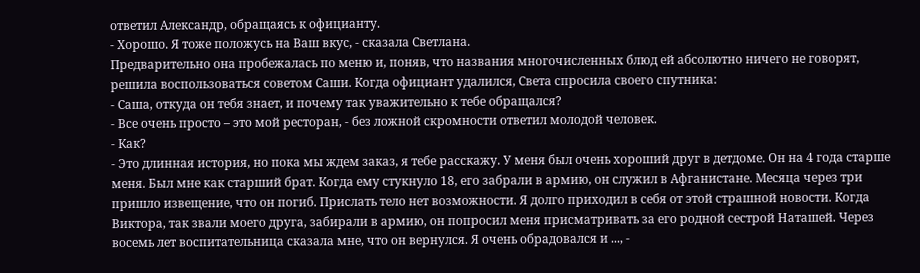ответил Александр, обращаясь к официанту.
- Хорошо. Я тоже положусь на Ваш вкус, - сказала Светлана.
Предварительно она пробежалась по меню и, поняв, что названия многочисленных блюд ей абсолютно ничего не говорят, решила воспользоваться советом Саши. Когда официант удалился, Света спросила своего спутника:
- Саша, откуда он тебя знает, и почему так уважительно к тебе обращался?
- Все очень просто – это мой ресторан, - без ложной скромности ответил молодой человек.
- Как?
- Это длинная история, но пока мы ждем заказ, я тебе расскажу. У меня был очень хороший друг в детдоме. Он на 4 года старше меня. Был мне как старший брат. Когда ему стукнуло 18, его забрали в армию, он служил в Афганистане. Месяца через три пришло извещение, что он погиб. Прислать тело нет возможности. Я долго приходил в себя от этой страшной новости. Когда Виктора, так звали моего друга, забирали в армию, он попросил меня присматривать за его родной сестрой Наташей. Через восемь лет воспитательница сказала мне, что он вернулся. Я очень обрадовался и ..., -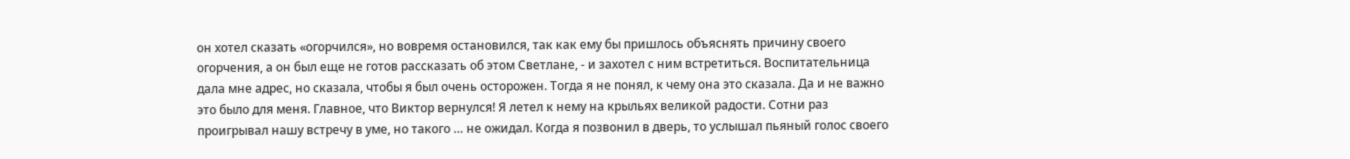он хотел сказать «огорчился», но вовремя остановился, так как ему бы пришлось объяснять причину своего огорчения, а он был еще не готов рассказать об этом Светлане, - и захотел с ним встретиться. Воспитательница дала мне адрес, но сказала, чтобы я был очень осторожен. Тогда я не понял, к чему она это сказала. Да и не важно это было для меня. Главное, что Виктор вернулся! Я летел к нему на крыльях великой радости. Сотни раз проигрывал нашу встречу в уме, но такого … не ожидал. Когда я позвонил в дверь, то услышал пьяный голос своего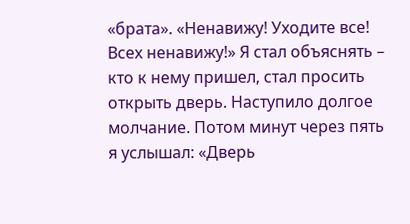«брата». «Ненавижу! Уходите все! Всех ненавижу!» Я стал объяснять – кто к нему пришел, стал просить открыть дверь. Наступило долгое молчание. Потом минут через пять я услышал: «Дверь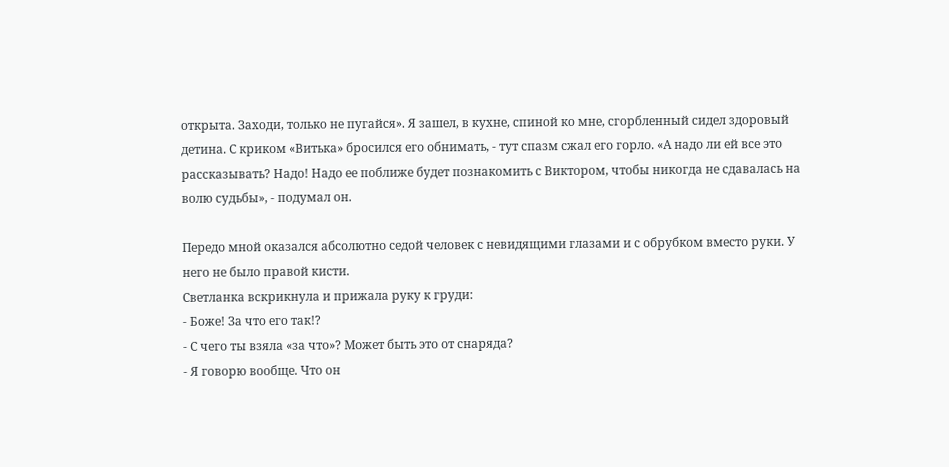открыта. Заходи, только не пугайся». Я зашел, в кухне, спиной ко мне, сгорбленный сидел здоровый детина. С криком «Витька» бросился его обнимать, - тут спазм сжал его горло. «А надо ли ей все это рассказывать? Надо! Надо ее поближе будет познакомить с Виктором, чтобы никогда не сдавалась на волю судьбы», - подумал он.

Передо мной оказался абсолютно седой человек с невидящими глазами и с обрубком вместо руки. У него не было правой кисти.
Светланка вскрикнула и прижала руку к груди:
- Боже! За что его так!?
- С чего ты взяла «за что»? Может быть это от снаряда?
- Я говорю вообще. Что он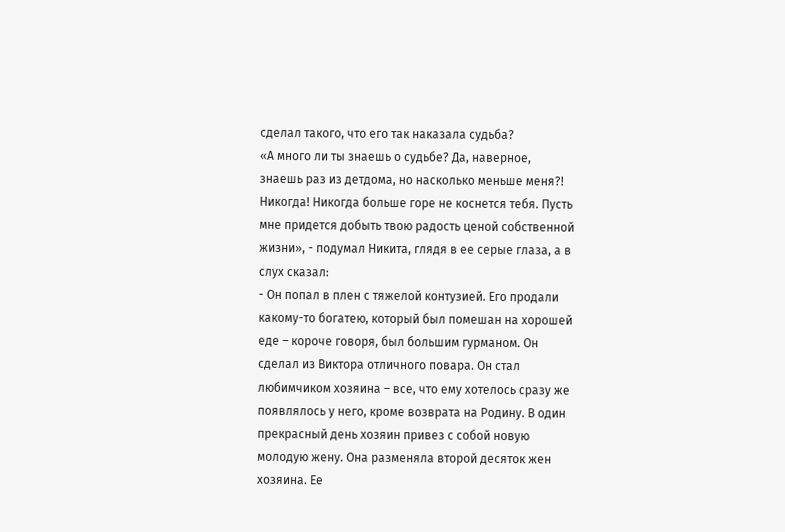сделал такого, что его так наказала судьба?
«А много ли ты знаешь о судьбе? Да, наверное, знаешь раз из детдома, но насколько меньше меня?! Никогда! Никогда больше горе не коснется тебя. Пусть мне придется добыть твою радость ценой собственной жизни», - подумал Никита, глядя в ее серые глаза, а в слух сказал:
- Он попал в плен с тяжелой контузией. Его продали какому-то богатею, который был помешан на хорошей еде – короче говоря, был большим гурманом. Он сделал из Виктора отличного повара. Он стал любимчиком хозяина – все, что ему хотелось сразу же появлялось у него, кроме возврата на Родину. В один прекрасный день хозяин привез с собой новую молодую жену. Она разменяла второй десяток жен хозяина. Ее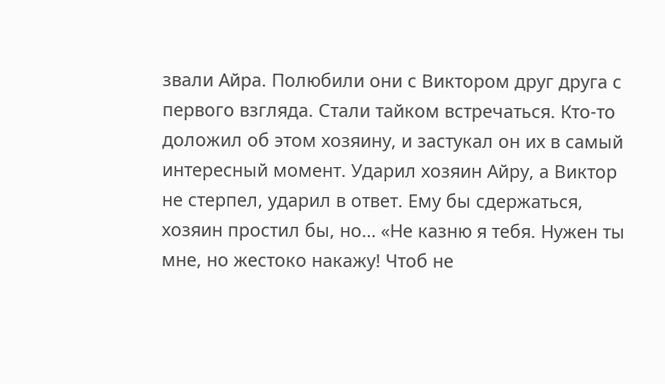звали Айра. Полюбили они с Виктором друг друга с первого взгляда. Стали тайком встречаться. Кто-то доложил об этом хозяину, и застукал он их в самый интересный момент. Ударил хозяин Айру, а Виктор не стерпел, ударил в ответ. Ему бы сдержаться, хозяин простил бы, но… «Не казню я тебя. Нужен ты мне, но жестоко накажу! Чтоб не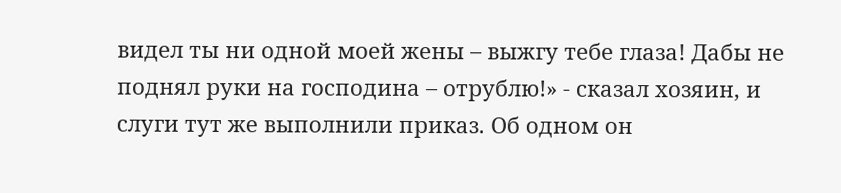видел ты ни одной моей жены – выжгу тебе глаза! Дабы не поднял руки на господина – отрублю!» - сказал хозяин, и слуги тут же выполнили приказ. Об одном он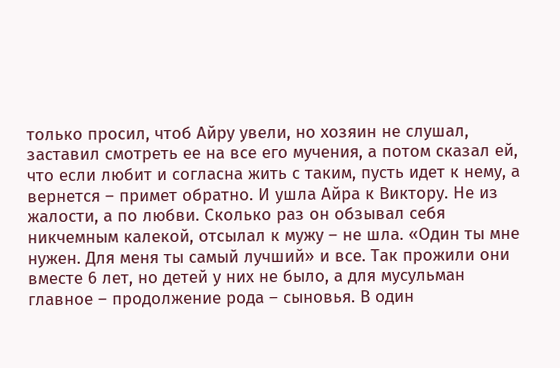только просил, чтоб Айру увели, но хозяин не слушал, заставил смотреть ее на все его мучения, а потом сказал ей, что если любит и согласна жить с таким, пусть идет к нему, а вернется – примет обратно. И ушла Айра к Виктору. Не из жалости, а по любви. Сколько раз он обзывал себя никчемным калекой, отсылал к мужу – не шла. «Один ты мне нужен. Для меня ты самый лучший» и все. Так прожили они вместе 6 лет, но детей у них не было, а для мусульман главное – продолжение рода – сыновья. В один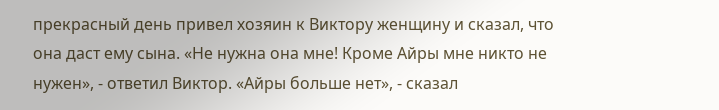прекрасный день привел хозяин к Виктору женщину и сказал, что она даст ему сына. «Не нужна она мне! Кроме Айры мне никто не нужен», - ответил Виктор. «Айры больше нет», - сказал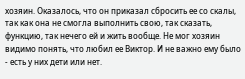хозяин. Оказалось, что он приказал сбросить ее со скалы, так как она не смогла выполнить свою, так сказать, функцию, так нечего ей и жить вообще. Не мог хозяин видимо понять, что любил ее Виктор. И не важно ему было - есть у них дети или нет.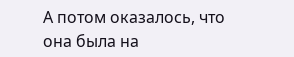А потом оказалось, что она была на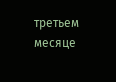третьем месяце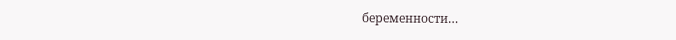беременности…